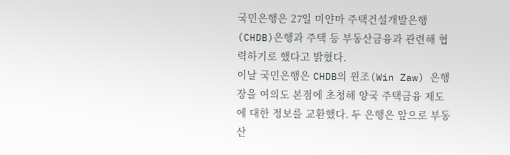국민은행은 27일 미얀마 주택건설개발은행(CHDB)은행과 주택 등 부동산금융과 관련해 협력하기로 했다고 밝혔다.
이날 국민은행은 CHDB의 윈조(Win Zaw) 은행장을 여의도 본점에 초청해 양국 주택금융 제도에 대한 정보를 교환했다. 두 은행은 앞으로 부동산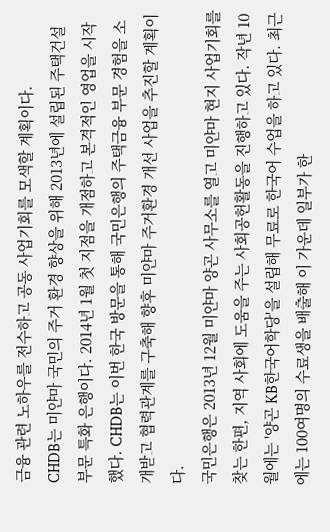금융 관련 노하우를 전수하고 공동 사업기회를 모색할 계획이다.
CHDB는 미얀마 국민의 주거 환경 향상을 위해 2013년에 설립된 주택건설 부문 특화 은행이다. 2014년 1월 첫 지점을 개점하고 본격적인 영업을 시작했다. CHDB는 이번 한국 방문을 통해 국민은행의 주택금융 부문 경험을 소개받고 협력관계를 구축해 향후 미얀마 주거환경 개선 사업을 추진할 계획이다.
국민은행은 2013년 12월 미얀마 양곤 사무소를 열고 미얀마 현지 사업기회를 찾는 한편, 지역 사회에 도움을 주는 사회공헌활동을 진행하고 있다. 작년 10월에는 '양곤 KB한국어학당'을 설립해 무료로 한국어 수업을 하고 있다. 최근에는 100여명의 수료생을 배출해 이 가운데 일부가 한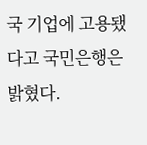국 기업에 고용됐다고 국민은행은 밝혔다.